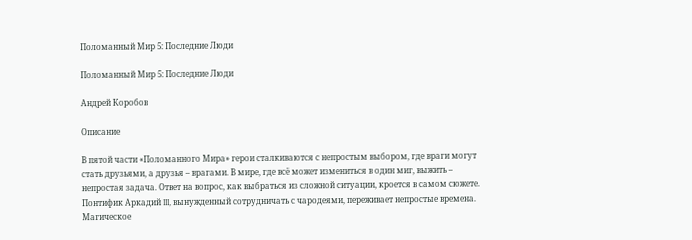Поломанный Мир 5: Последние Люди

Поломанный Мир 5: Последние Люди

Андрей Коробов

Описание

В пятой части «Поломанного Мира» герои сталкиваются с непростым выбором, где враги могут стать друзьями, а друзья – врагами. В мире, где всё может измениться в один миг, выжить – непростая задача. Ответ на вопрос, как выбраться из сложной ситуации, кроется в самом сюжете. Понтифик Аркадий III, вынужденный сотрудничать с чародеями, переживает непростые времена. Магическое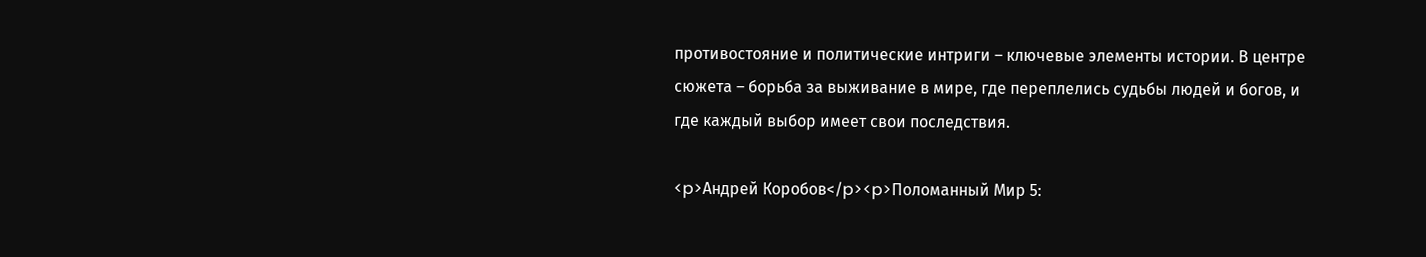противостояние и политические интриги – ключевые элементы истории. В центре сюжета – борьба за выживание в мире, где переплелись судьбы людей и богов, и где каждый выбор имеет свои последствия.

<p>Андрей Коробов</p><p>Поломанный Мир 5: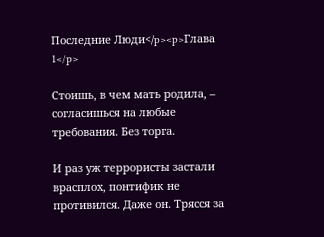Последние Люди</p><p>Глава 1</p>

Стоишь, в чем мать родила, – согласишься на любые требования. Без торга.

И раз уж террористы застали врасплох, понтифик не противился. Даже он. Трясся за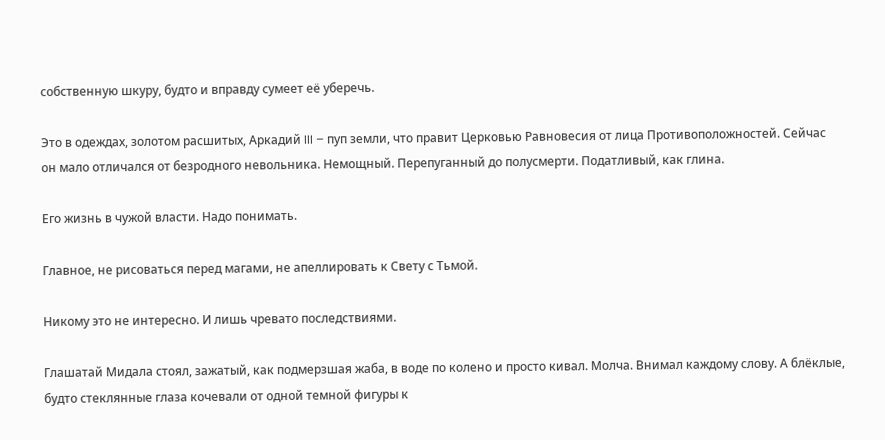собственную шкуру, будто и вправду сумеет её уберечь.

Это в одеждах, золотом расшитых, Аркадий III – пуп земли, что правит Церковью Равновесия от лица Противоположностей. Сейчас он мало отличался от безродного невольника. Немощный. Перепуганный до полусмерти. Податливый, как глина.

Его жизнь в чужой власти. Надо понимать.

Главное, не рисоваться перед магами, не апеллировать к Свету с Тьмой.

Никому это не интересно. И лишь чревато последствиями.

Глашатай Мидала стоял, зажатый, как подмерзшая жаба, в воде по колено и просто кивал. Молча. Внимал каждому слову. А блёклые, будто стеклянные глаза кочевали от одной темной фигуры к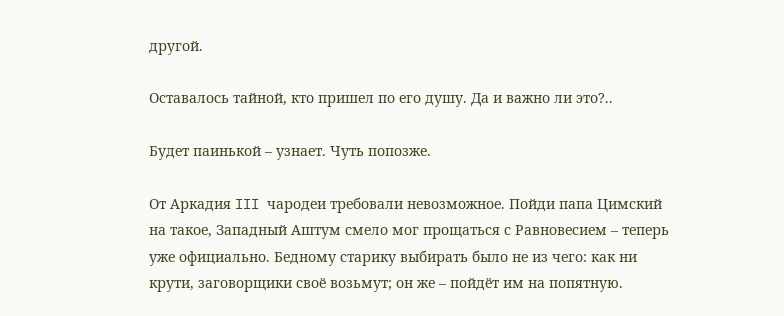другой.

Оставалось тайной, кто пришел по его душу. Да и важно ли это?..

Будет паинькой – узнает. Чуть попозже.

От Аркадия III чародеи требовали невозможное. Пойди папа Цимский на такое, Западный Аштум смело мог прощаться с Равновесием – теперь уже официально. Бедному старику выбирать было не из чего: как ни крути, заговорщики своё возьмут; он же – пойдёт им на попятную.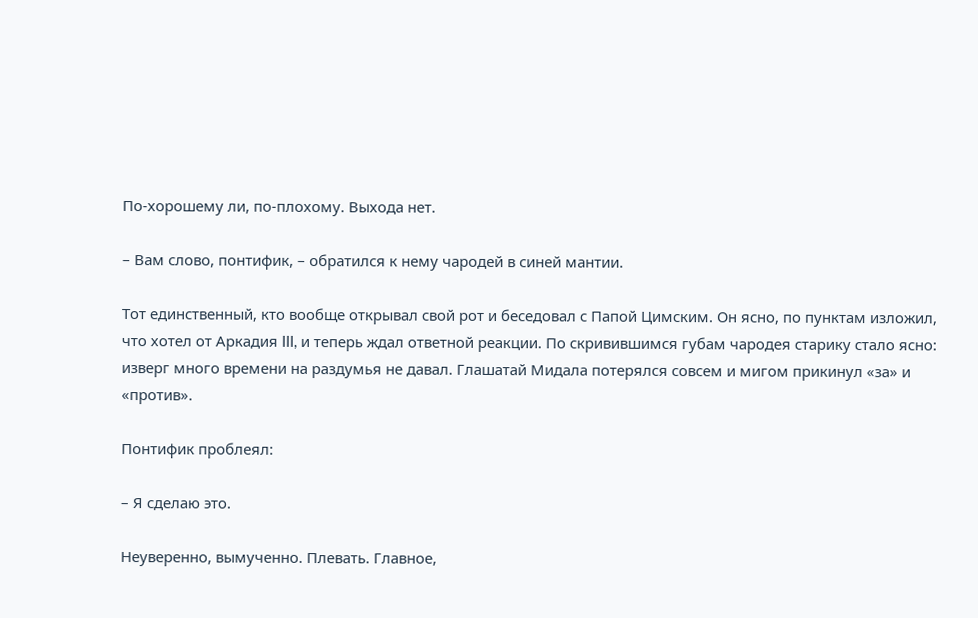По-хорошему ли, по-плохому. Выхода нет.

– Вам слово, понтифик, – обратился к нему чародей в синей мантии.

Тот единственный, кто вообще открывал свой рот и беседовал с Папой Цимским. Он ясно, по пунктам изложил, что хотел от Аркадия III, и теперь ждал ответной реакции. По скривившимся губам чародея старику стало ясно: изверг много времени на раздумья не давал. Глашатай Мидала потерялся совсем и мигом прикинул «за» и «против».

Понтифик проблеял:

– Я сделаю это.

Неуверенно, вымученно. Плевать. Главное,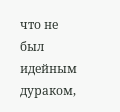что не был идейным дураком,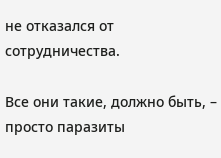не отказался от сотрудничества.

Все они такие, должно быть, – просто паразиты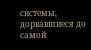системы, дорвавшиеся до самой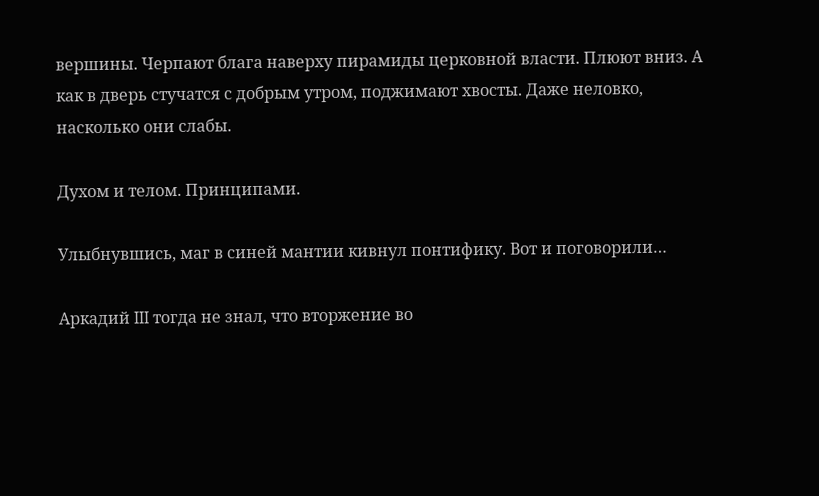вершины. Черпают блага наверху пирамиды церковной власти. Плюют вниз. А как в дверь стучатся с добрым утром, поджимают хвосты. Даже неловко, насколько они слабы.

Духом и телом. Принципами.

Улыбнувшись, маг в синей мантии кивнул понтифику. Вот и поговорили…

Аркадий III тогда не знал, что вторжение во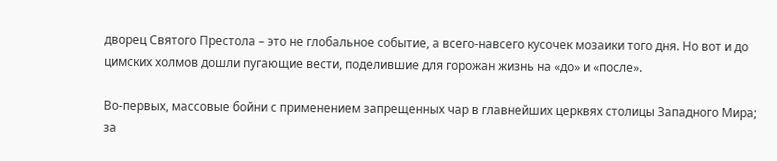дворец Святого Престола – это не глобальное событие, а всего-навсего кусочек мозаики того дня. Но вот и до цимских холмов дошли пугающие вести, поделившие для горожан жизнь на «до» и «после».

Во-первых, массовые бойни с применением запрещенных чар в главнейших церквях столицы Западного Мира; за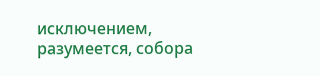исключением, разумеется, собора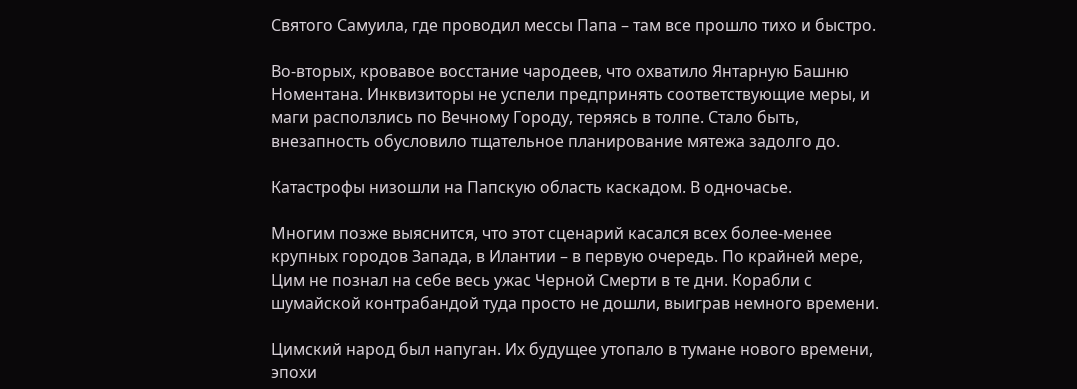Святого Самуила, где проводил мессы Папа – там все прошло тихо и быстро.

Во-вторых, кровавое восстание чародеев, что охватило Янтарную Башню Номентана. Инквизиторы не успели предпринять соответствующие меры, и маги расползлись по Вечному Городу, теряясь в толпе. Стало быть, внезапность обусловило тщательное планирование мятежа задолго до.

Катастрофы низошли на Папскую область каскадом. В одночасье.

Многим позже выяснится, что этот сценарий касался всех более-менее крупных городов Запада, в Илантии – в первую очередь. По крайней мере, Цим не познал на себе весь ужас Черной Смерти в те дни. Корабли с шумайской контрабандой туда просто не дошли, выиграв немного времени.

Цимский народ был напуган. Их будущее утопало в тумане нового времени, эпохи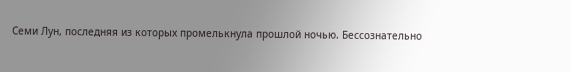Семи Лун, последняя из которых промелькнула прошлой ночью. Бессознательно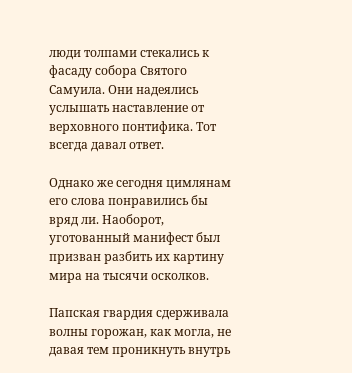люди толпами стекались к фасаду собора Святого Самуила. Они надеялись услышать наставление от верховного понтифика. Тот всегда давал ответ.

Однако же сегодня цимлянам его слова понравились бы вряд ли. Наоборот, уготованный манифест был призван разбить их картину мира на тысячи осколков.

Папская гвардия сдерживала волны горожан, как могла, не давая тем проникнуть внутрь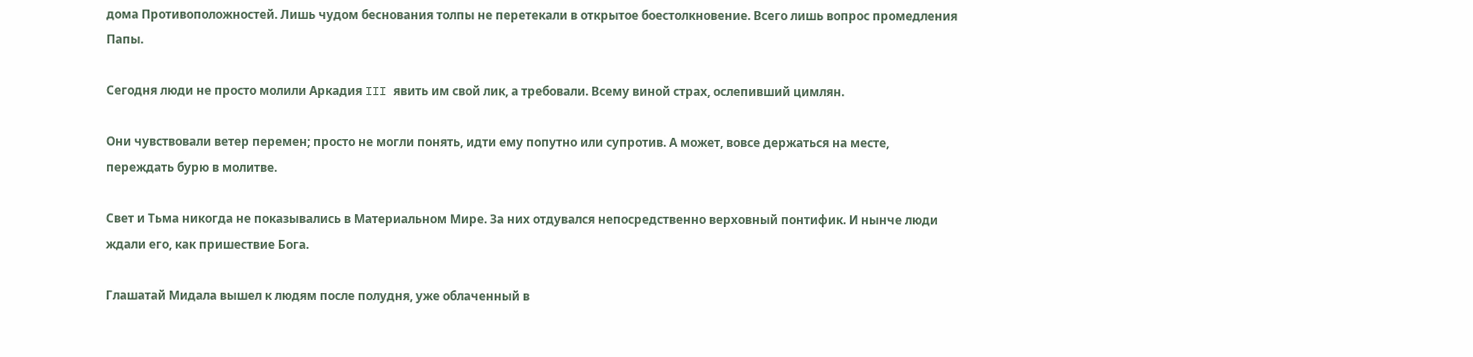дома Противоположностей. Лишь чудом беснования толпы не перетекали в открытое боестолкновение. Всего лишь вопрос промедления Папы.

Сегодня люди не просто молили Аркадия III явить им свой лик, а требовали. Всему виной страх, ослепивший цимлян.

Они чувствовали ветер перемен; просто не могли понять, идти ему попутно или супротив. А может, вовсе держаться на месте, переждать бурю в молитве.

Свет и Тьма никогда не показывались в Материальном Мире. За них отдувался непосредственно верховный понтифик. И нынче люди ждали его, как пришествие Бога.

Глашатай Мидала вышел к людям после полудня, уже облаченный в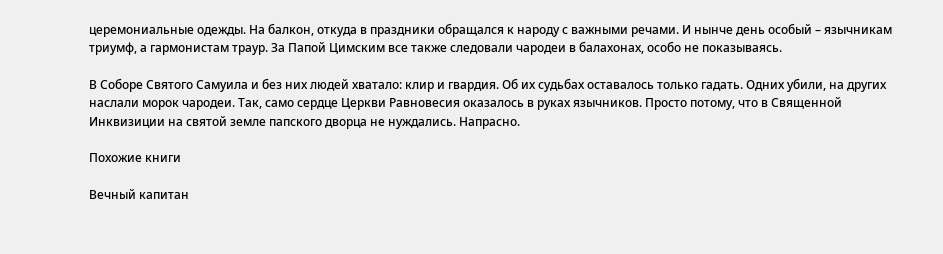церемониальные одежды. На балкон, откуда в праздники обращался к народу с важными речами. И нынче день особый – язычникам триумф, а гармонистам траур. За Папой Цимским все также следовали чародеи в балахонах, особо не показываясь.

В Соборе Святого Самуила и без них людей хватало: клир и гвардия. Об их судьбах оставалось только гадать. Одних убили, на других наслали морок чародеи. Так, само сердце Церкви Равновесия оказалось в руках язычников. Просто потому, что в Священной Инквизиции на святой земле папского дворца не нуждались. Напрасно.

Похожие книги

Вечный капитан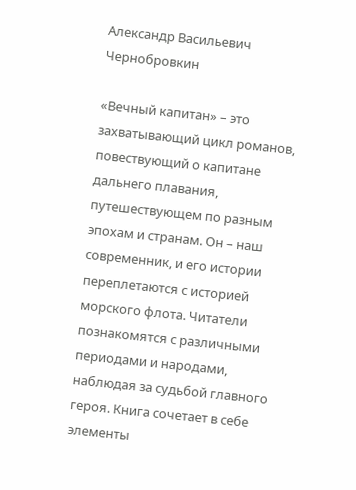Александр Васильевич Чернобровкин

«Вечный капитан» – это захватывающий цикл романов, повествующий о капитане дальнего плавания, путешествующем по разным эпохам и странам. Он – наш современник, и его истории переплетаются с историей морского флота. Читатели познакомятся с различными периодами и народами, наблюдая за судьбой главного героя. Книга сочетает в себе элементы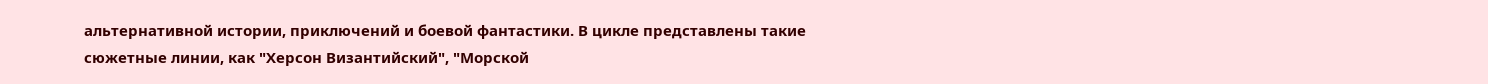альтернативной истории, приключений и боевой фантастики. В цикле представлены такие сюжетные линии, как "Херсон Византийский", "Морской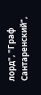лорд", "Граф Сантаренский",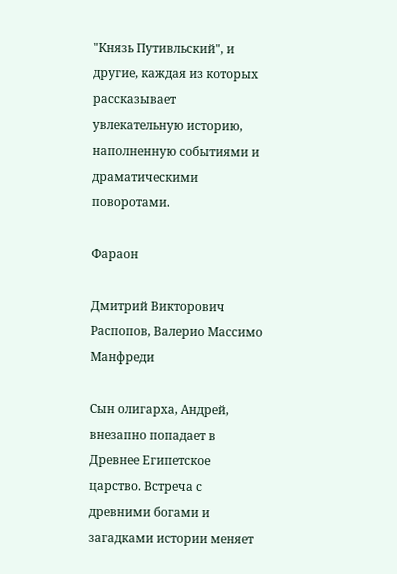"Князь Путивльский", и другие, каждая из которых рассказывает увлекательную историю, наполненную событиями и драматическими поворотами.

Фараон

Дмитрий Викторович Распопов, Валерио Массимо Манфреди

Сын олигарха, Андрей, внезапно попадает в Древнее Египетское царство. Встреча с древними богами и загадками истории меняет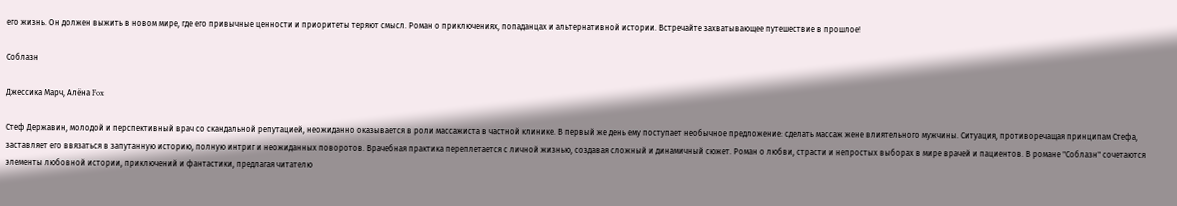его жизнь. Он должен выжить в новом мире, где его привычные ценности и приоритеты теряют смысл. Роман о приключениях, попаданцах и альтернативной истории. Встречайте захватывающее путешествие в прошлое!

Соблазн

Джессика Марч, Алёна Fox

Стеф Державин, молодой и перспективный врач со скандальной репутацией, неожиданно оказывается в роли массажиста в частной клинике. В первый же день ему поступает необычное предложение: сделать массаж жене влиятельного мужчины. Ситуация, противоречащая принципам Стефа, заставляет его ввязаться в запутанную историю, полную интриг и неожиданных поворотов. Врачебная практика переплетается с личной жизнью, создавая сложный и динамичный сюжет. Роман о любви, страсти и непростых выборах в мире врачей и пациентов. В романе "Соблазн" сочетаются элементы любовной истории, приключений и фантастики, предлагая читателю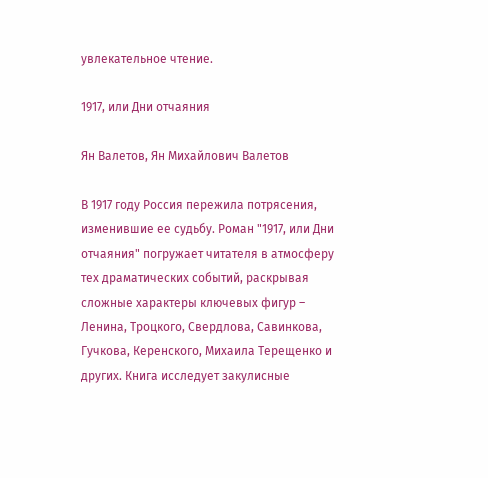увлекательное чтение.

1917, или Дни отчаяния

Ян Валетов, Ян Михайлович Валетов

В 1917 году Россия пережила потрясения, изменившие ее судьбу. Роман "1917, или Дни отчаяния" погружает читателя в атмосферу тех драматических событий, раскрывая сложные характеры ключевых фигур – Ленина, Троцкого, Свердлова, Савинкова, Гучкова, Керенского, Михаила Терещенко и других. Книга исследует закулисные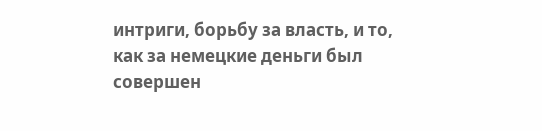интриги, борьбу за власть, и то, как за немецкие деньги был совершен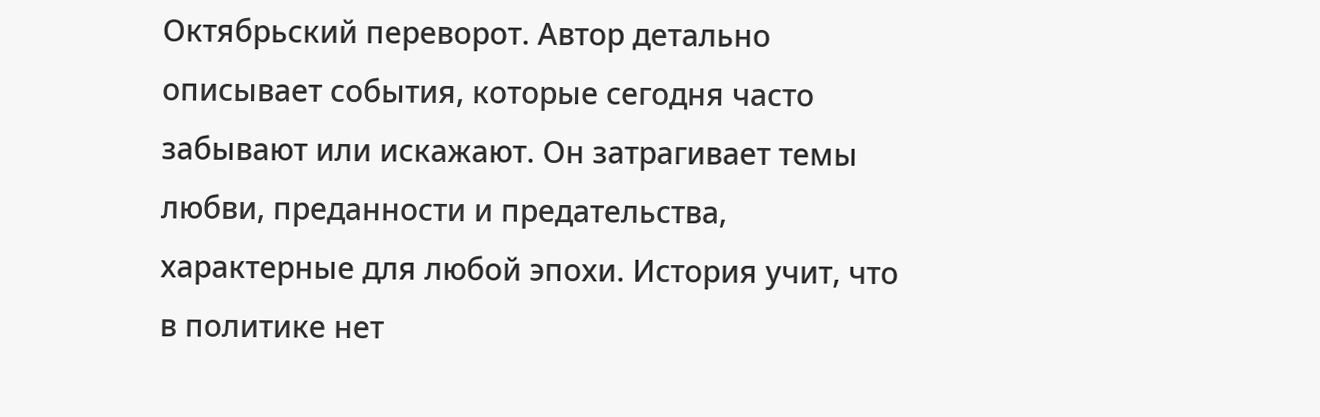Октябрьский переворот. Автор детально описывает события, которые сегодня часто забывают или искажают. Он затрагивает темы любви, преданности и предательства, характерные для любой эпохи. История учит, что в политике нет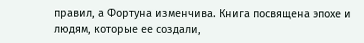правил, а Фортуна изменчива. Книга посвящена эпохе и людям, которые ее создали,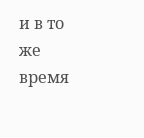и в то же время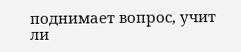поднимает вопрос, учит ли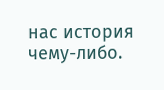нас история чему-либо.